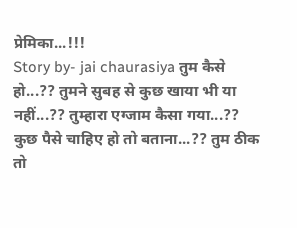प्रेमिका...!!!
Story by- jai chaurasiya तुम कैसे हो...?? तुमने सुबह से कुछ खाया भी या नहीं...?? तुम्हारा एग्जाम कैसा गया...?? कुछ पैसे चाहिए हो तो बताना...?? तुम ठीक तो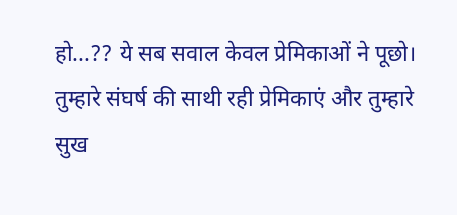हो...?? ये सब सवाल केवल प्रेमिकाओं ने पूछो। तुम्हारे संघर्ष की साथी रही प्रेमिकाएं और तुम्हारे सुख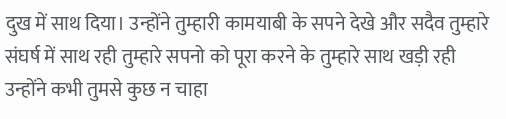दुख में साथ दिया। उन्होंने तुम्हारी कामयाबी के सपने देखे और सदैव तुम्हारे संघर्ष में साथ रही तुम्हारे सपनो को पूरा करने के तुम्हारे साथ खड़ी रही उन्होंने कभी तुमसे कुछ न चाहा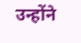उन्होंने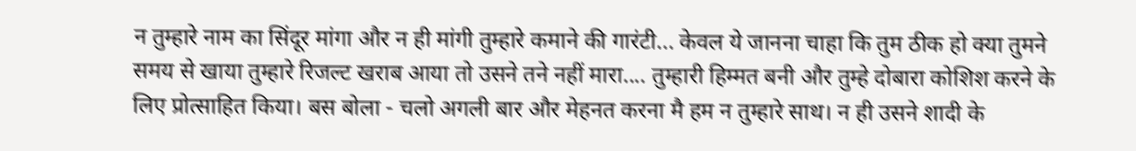न तुम्हारे नाम का सिंदूर मांगा और न ही मांगी तुम्हारे कमाने की गारंटी... केवल ये जानना चाहा कि तुम ठीक हो क्या तुमने समय से खाया तुम्हारे रिजल्ट खराब आया तो उसने तने नहीं मारा.... तुम्हारी हिम्मत बनी और तुम्हे दोबारा कोशिश करने के लिए प्रोत्साहित किया। बस बोला - चलो अगली बार और मेहनत करना मै हम न तुम्हारे साथ। न ही उसने शादी के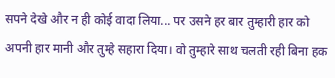सपने देखे और न ही कोई वादा लिया... पर उसने हर बार तुम्हारी हार को अपनी हार मानी और तुम्हे सहारा दिया। वो तुम्हारे साथ चलती रही बिना हक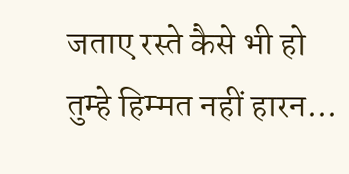जताए रस्ते कैसे भी हो तुम्हे हिम्मत नहीं हारन...